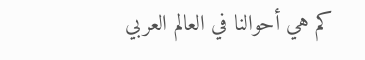كم هي أحوالنا في العالم العربي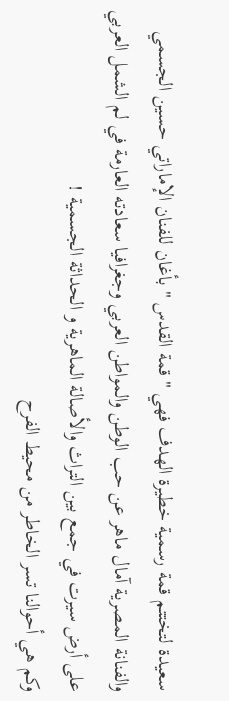سعيدة لتختتم قمة رسمية خطيرة الهدف فهي " قمة القدس " بأغان للفنان الإماراتي حسين الجسمي والفنانة المصرية آمال ماهر عن حب الوطن والمواطن العربي وجغرافيا سعادته العارمة في لم الشمل العربي على أرض سيرت في جمع بين التراث والأصالة الماهرية و الحداثة الجسمية !
وكم هي أحوالنا تسر الخاطر من محيط الفرح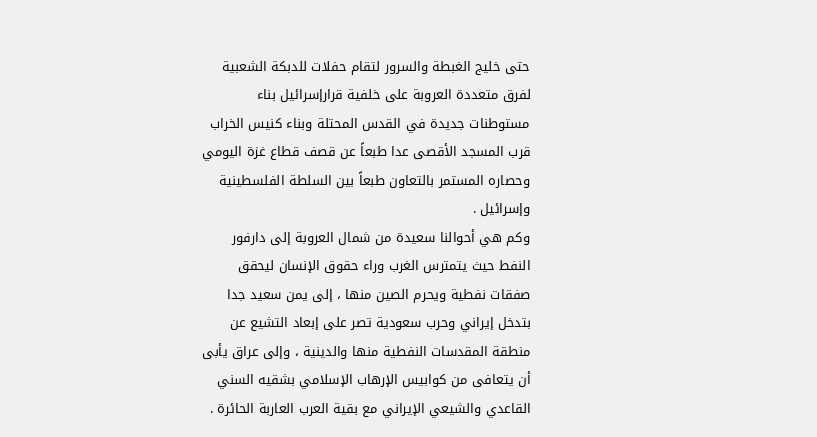حتى خليج الغبطة والسرور لتقام حفلات للدبكة الشعبية لفرق متعددة العروبة على خلفية قرارإسرائيل بناء مستوطنات جديدة في القدس المحتلة وبناء كنيس الخراب قرب المسجد الأقصى عدا طبعاً عن قصف قطاع غزة اليومي وحصاره المستمر بالتعاون طبعاً بين السلطة الفلسطينية وإسرائيل .
وكم هي أحوالنا سعيدة من شمال العروبة إلى دارفور النفط حيث يتمترس الغرب وراء حقوق الإنسان ليحقق صفقات نفطية ويحرم الصين منها ، إلى يمن سعيد جدا بتدخل إيراني وحرب سعودية تصر على إبعاد التشيع عن منطقة المقدسات النفطية منها والدينية ، وإلى عراق يأبى أن يتعافى من كوابيس الإرهاب الإسلامي بشقيه السني القاعدي والشيعي الإيراني مع بقية العرب العاربة الحائرة .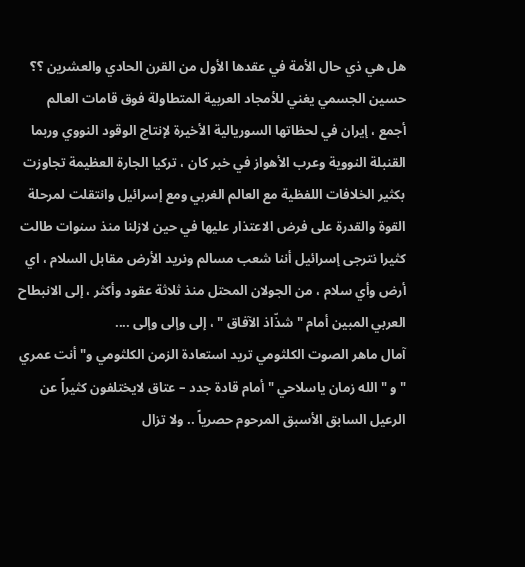هل هي ذي حال الأمة في عقدها الأول من القرن الحادي والعشرين ؟؟
حسين الجسمي يغني للأمجاد العربية المتطاولة فوق قامات العالم أجمع ، إيران في لحظاتها السوريالية الأخيرة لإنتاج الوقود النووي وربما القنبلة النووية وعرب الأهواز في خبر كان ، تركيا الجارة العظيمة تجاوزت بكثير الخلافات اللفظية مع العالم الغربي ومع إسرائيل وانتقلت لمرحلة القوة والقدرة على فرض الاعتذار عليها في حين لازلنا منذ سنوات طالت كثيرا نترجى إسرائيل أننا شعب مسالم ونريد الأرض مقابل السلام ، اي أرض وأي سلام ، من الجولان المحتل منذ ثلاثة عقود وأكثر ، إلى الانبطاح العربي المبين أمام " شذّاذ الآفاق " ، إلى وإلى وإلى ....
آمال ماهر الصوت الكلثومي تريد استعادة الزمن الكلثومي و"أنت عمري " و " الله زمان ياسلاحي " أمام قادة جدد – عتاق لايختلفون كثيراً عن الرعيل السابق الأسبق المرحوم حصرياً .. ولا تزال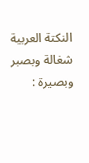النكتة العربية شغالة وبصبر وبصيرة :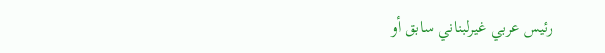رئيس عربي غيرلبناني سابق أو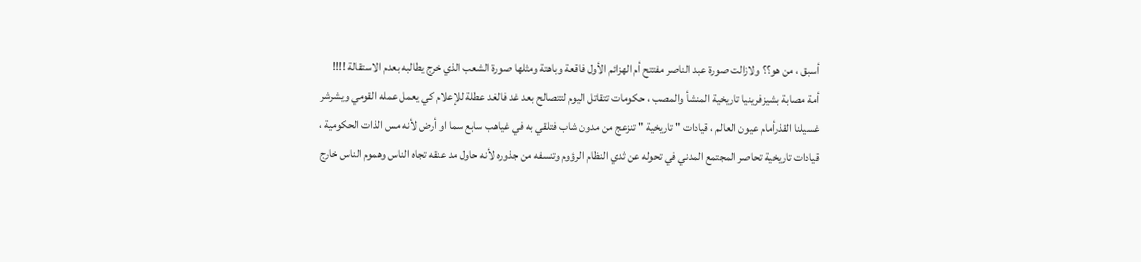أسبق ، من هو؟؟ ولازالت صورة عبد الناصر مفتتح أم الهزائم الأول فاقعة وباهتة ومثلها صورة الشعب الذي خرج يطالبه بعدم الاستقالة !!!!
أمة مصابة بشيزفرينيا تاريخية المنشأ والمصب ، حكومات تتقاتل اليوم لتتصالح بعد غد فالغد عطلة للإعلام كي يعمل عمله القومي ويشرشر غسيلنا القذرأمام عيون العالم ، قيادات " تاريخية " تنزعج من مدون شاب فتلقي به في غياهب سابع سما او أرض لأنه مس الذات الحكومية ، قيادات تاريخية تحاصر المجتمع المدني في تحوله عن ثدي النظام الرؤوم وتنسفه من جذوره لأنه حاول مد عنقه تجاه الناس وهموم الناس خارج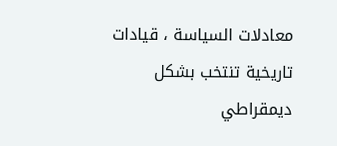معادلات السياسة ، قيادات تاريخية تنتخب بشكل ديمقراطي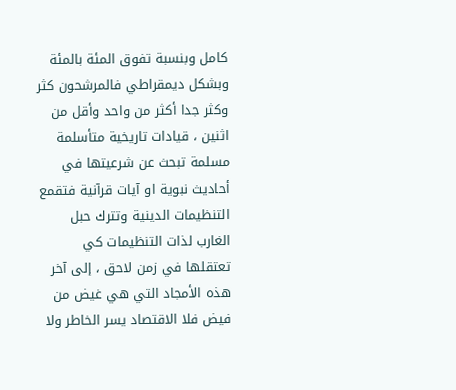كامل وبنسبة تفوق المئة بالمئة وبشكل ديمقراطي فالمرشحون كثر وكثر جدا أكثر من واحد وأقل من اثنين ، قيادات تاريخية متأسلمة مسلمة تبحث عن شرعيتها في أحاديث نبوية او آيات قرآنية فتقمع التنظيمات الدينية وتترك حبل الغارب لذات التنظيمات كي تعتقلها في زمن لاحق ، إلى آخر هذه الأمجاد التي هي غيض من فيض فلا الاقتصاد يسر الخاطر ولا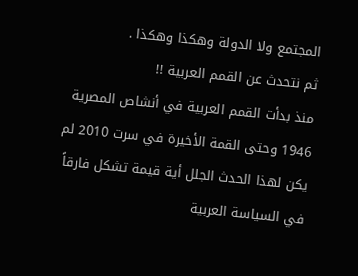المجتمع ولا الدولة وهكذا وهكذا .
ثم نتحدث عن القمم العربية !!
منذ بدأت القمم العربية في أنشاص المصرية 1946 وحتى القمة الأخيرة في سرت 2010 لم يكن لهذا الحدث الجلل أية قيمة تشكل فارقاً في السياسة العربية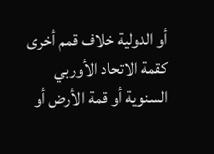أو الدولية خلاف قمم أخرى كقمة الاتحاد الأوربي السنوية أو قمة الأرض أو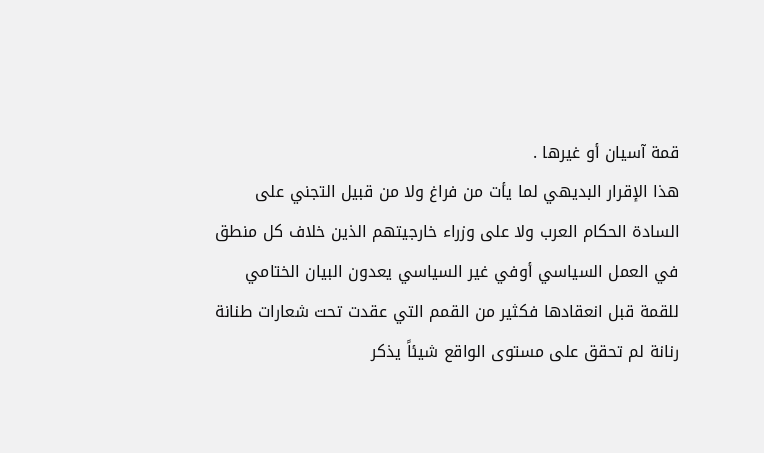قمة آسيان أو غيرها .
هذا الإقرار البديهي لما يأت من فراغ ولا من قبيل التجني على السادة الحكام العرب ولا على وزراء خارجيتهم الذين خلاف كل منطق في العمل السياسي أوفي غير السياسي يعدون البيان الختامي للقمة قبل انعقادها فكثير من القمم التي عقدت تحت شعارات طنانة رنانة لم تحقق على مستوى الواقع شيئاً يذكر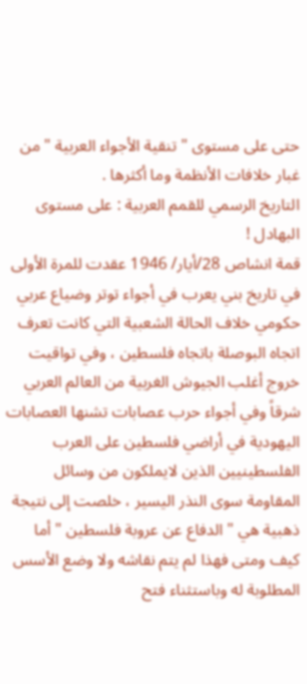حتى على مستوى " تنقية الأجواء العربية " من غبار خلافات الأنظمة وما أكثرها .
التاريخ الرسمي للقمم العربية : على مستوى البهادل !
قمة انشاص 28/أيار/ 1946 عقدت للمرة الأولى في تاريخ بني يعرب في أجواء توتر وضياع عربي حكومي خلاف الحالة الشعبية التي كانت تعرف اتجاه البوصلة باتجاه فلسطين ، وفي تواقيت خروج أغلب الجيوش الغربية من العالم العربي شرقاً وفي أجواء حرب عصابات تشنها العصابات اليهودية في أراضي فلسطين على العرب الفلسطينيين الذين لايملكون من وسائل المقاومة سوى النذر اليسير ، خلصت إلى نتيجة ذهبية هي " الدفاع عن عروبة فلسطين " أما كيف ومتى فهذا لم يتم نقاشه ولا وضع الأسس المطلوبة له وباستثناء فتح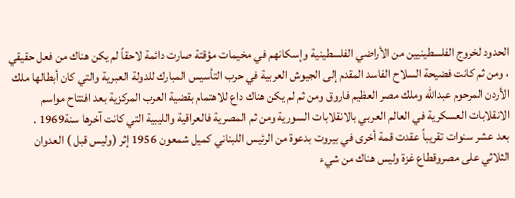الحدود لخروج الفلسطينيين من الأراضي الفلسطينية وإسكانهم في مخيمات مؤقتة صارت دائمة لاحقاً لم يكن هناك من فعل حقيقي ، ومن ثم كانت فضيحة السلاح الفاسد المقدم إلى الجيوش العربية في حرب التأسيس المبارك للدولة العبرية والتي كان أبطالها ملك الأردن المرحوم عبدالله وملك مصر العظيم فاروق ومن ثم لم يكن هناك داع للاهتمام بقضية العرب المركزية بعد افتتاح مواسم الانقلابات العسكرية في العالم العربي بالانقلابات السورية ومن ثم المصرية فالعراقية والليبية التي كانت آخرها سنة1969 .
بعد عشر سنوات تقريباً عقدت قمة أخرى في بيروت بدعوة من الرئيس اللبناني كميل شمعون 1956 إثر (وليس قبل ) العدوان الثلاثي على مصروقطاع غزة وليس هناك من شيء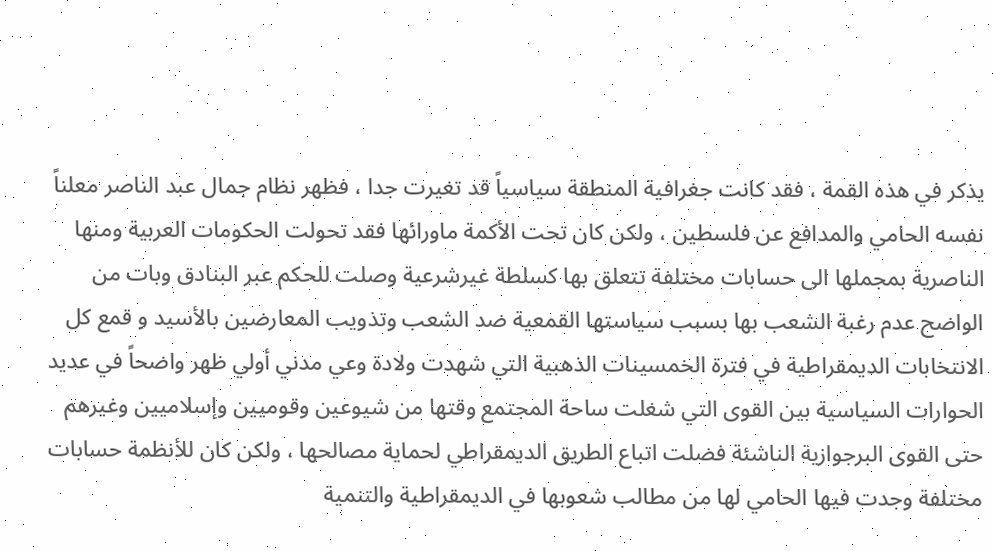يذكر في هذه القمة ، فقد كانت جغرافية المنطقة سياسياً قد تغيرت جدا ، فظهر نظام جمال عبد الناصر معلناً نفسه الحامي والمدافع عن فلسطين ، ولكن كان تحت الأكمة ماورائها فقد تحولت الحكومات العربية ومنها الناصرية بمجملها الى حسابات مختلفة تتعلق بها كسلطة غيرشرعية وصلت للحكم عبر البنادق وبات من الواضح عدم رغبة الشعب بها بسبب سياستها القمعية ضد الشعب وتذويب المعارضين بالأسيد و قمع كل الانتخابات الديمقراطية في فترة الخمسينات الذهبية التي شهدت ولادة وعي مدني أولي ظهر واضحاً في عديد الحوارات السياسية بين القوى التي شغلت ساحة المجتمع وقتها من شيوعين وقوميين وإسلاميين وغيرهم حتى القوى البرجوازية الناشئة فضلت اتباع الطريق الديمقراطي لحماية مصالحها ، ولكن كان للأنظمة حسابات مختلفة وجدت فيها الحامي لها من مطالب شعوبها في الديمقراطية والتنمية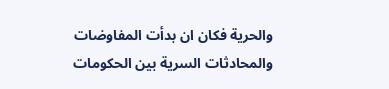والحرية فكان ان بدأت المفاوضات والمحادثات السرية بين الحكومات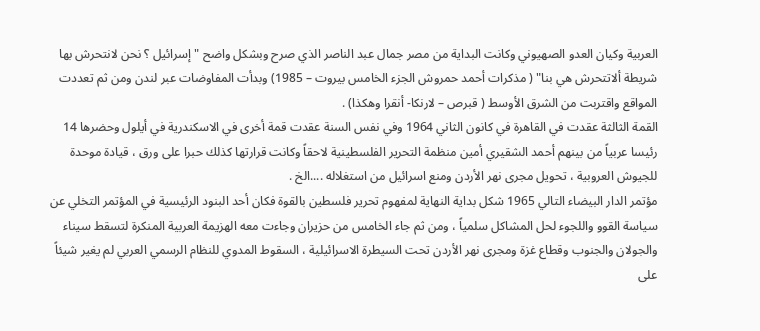العربية وكيان العدو الصهيوني وكانت البداية من مصر جمال عبد الناصر الذي صرح وبشكل واضح "إسرائيل ؟ نحن لانتحرش بها شريطة ألاتتحرش هي بنا" ( مذكرات أحمد حمروش الجزء الخامس بيروت – 1985) وبدأت المفاوضات عبر لندن ومن ثم تعددت المواقع واقتربت من الشرق الأوسط ( قبرص – لارنكا- أنقرا وهكذا) .
القمة الثالثة عقدت في القاهرة في كانون الثاني 1964 وفي نفس السنة عقدت قمة أخرى في الاسكندرية في أيلول وحضرها 14 رئيسا عربياً من بينهم أحمد الشقيري أمين منظمة التحرير الفلسطينية لاحقاً وكانت قرارتها كذلك حبرا على ورق ، قيادة موحدة للجيوش العروبية ، تحويل مجرى نهر الأردن ومنع اسرائيل من استغلاله ....الخ .
مؤتمر الدار البيضاء التالي 1965 شكل بداية النهاية لمفهوم تحرير فلسطين بالقوة فكان أحد البنود الرئيسية في المؤتمر التخلي عن سياسة القوو واللجوء لحل المشاكل سلمياً ، ومن ثم جاء الخامس من حزيران وجاءت معه الهزيمة العربية المنكرة لتسقط سيناء والجولان والجنوب وقطاع غزة ومجرى نهر الأردن تحت السيطرة الاسرائيلية ، السقوط المدوي للنظام الرسمي العربي لم يغير شيئاً على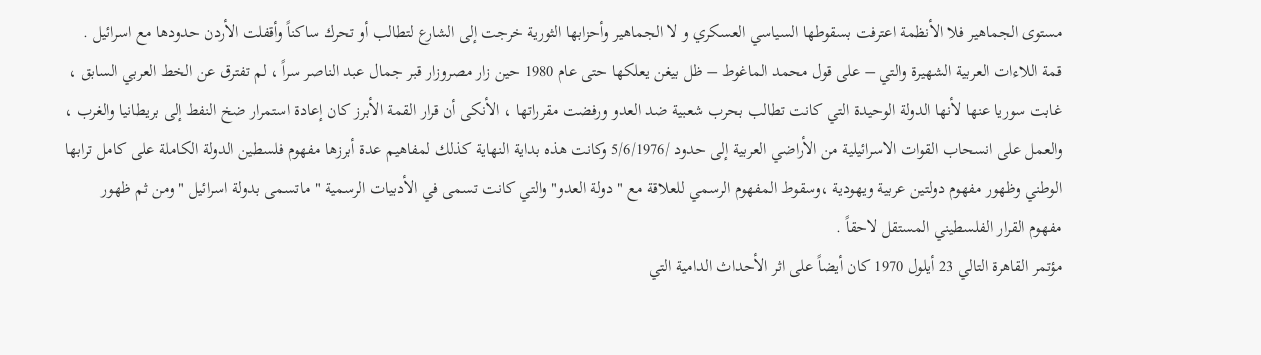مستوى الجماهير فلا الأنظمة اعترفت بسقوطها السياسي العسكري و لا الجماهير وأحزابها الثورية خرجت إلى الشارع لتطالب أو تحرك ساكناً وأقفلت الأردن حدودها مع اسرائيل .
قمة اللاءات العربية الشهيرة والتي – على قول محمد الماغوط – ظل بيغن يعلكها حتى عام 1980 حين زار مصروزار قبر جمال عبد الناصر سراً ، لم تفترق عن الخط العربي السابق ، غابت سوريا عنها لأنها الدولة الوحيدة التي كانت تطالب بحرب شعبية ضد العدو ورفضت مقرراتها ، الأنكى أن قرار القمة الأبرز كان إعادة استمرار ضخ النفط إلى بريطانيا والغرب ، والعمل على انسحاب القوات الاسرائيلية من الأراضي العربية إلى حدود /5/6/1976 وكانت هذه بداية النهاية كذلك لمفاهيم عدة أبرزها مفهوم فلسطين الدولة الكاملة على كامل ترابها الوطني وظهور مفهوم دولتين عربية ويهودية ،وسقوط المفهوم الرسمي للعلاقة مع " دولة العدو" والتي كانت تسمى في الأدبيات الرسمية " ماتسمى بدولة اسرائيل " ومن ثم ظهور مفهوم القرار الفلسطيني المستقل لاحقاً .
مؤتمر القاهرة التالي 23 أيلول 1970 كان أيضاً على اثر الأحداث الدامية التي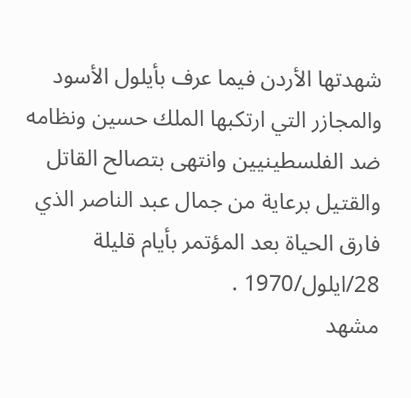شهدتها الأردن فيما عرف بأيلول الأسود والمجازر التي ارتكبها الملك حسين ونظامه ضد الفلسطينيين وانتهى بتصالح القاتل والقتيل برعاية من جمال عبد الناصر الذي فارق الحياة بعد المؤتمر بأيام قليلة 28/ايلول/1970 .
مشهد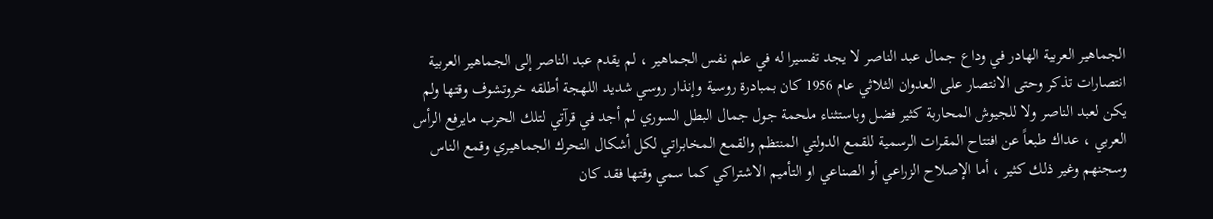الجماهير العربية الهادر في وداع جمال عبد الناصر لا يجد تفسيرا له في علم نفس الجماهير ، لم يقدم عبد الناصر إلى الجماهير العربية انتصارات تذكر وحتى الانتصار على العدوان الثلاثي عام 1956 كان بمبادرة روسية وإنذار روسي شديد اللهجة أطلقه خروتشوف وقتها ولم يكن لعبد الناصر ولا للجيوش المحاربة كثير فضل وباستثناء ملحمة جول جمال البطل السوري لم أجد في قرآتي لتلك الحرب مايرفع الرأس العربي ، عداك طبعاً عن افتتاح المقرات الرسمية للقمع الدولتي المنتظم والقمع المخابراتي لكل أشكال التحرك الجماهيري وقمع الناس وسجنهم وغير ذلك كثير ، أما الإصلاح الزراعي أو الصناعي او التأميم الاشتراكي كما سمي وقتها فقد كان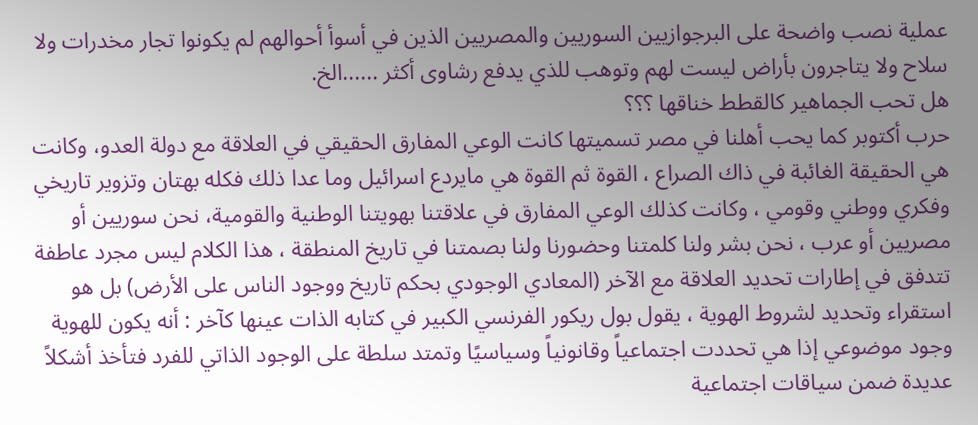عملية نصب واضحة على البرجوازيين السوريين والمصريين الذين في أسوأ أحوالهم لم يكونوا تجار مخدرات ولا سلاح ولا يتاجرون بأراض ليست لهم وتوهب للذي يدفع رشاوى أكثر ......الخ.
هل تحب الجماهير كالقطط خناقها ؟؟؟
حرب أكتوبر كما يحب أهلنا في مصر تسميتها كانت الوعي المفارق الحقيقي في العلاقة مع دولة العدو، وكانت هي الحقيقة الغائبة في ذاك الصراع ، القوة ثم القوة هي مايردع اسرائيل وما عدا ذلك فكله بهتان وتزوير تاريخي وفكري ووطني وقومي ، وكانت كذلك الوعي المفارق في علاقتنا بهويتنا الوطنية والقومية، نحن سوريين أو مصريين أو عرب ، نحن بشر ولنا كلمتنا وحضورنا ولنا بصمتنا في تاريخ المنطقة ، هذا الكلام ليس مجرد عاطفة تتدفق في إطارات تحديد العلاقة مع الآخر (المعادي الوجودي بحكم تاريخ ووجود الناس على الأرض) بل هو استقراء وتحديد لشروط الهوية ، يقول بول ريكور الفرنسي الكبير في كتابه الذات عينها كآخر : أنه يكون للهوية وجود موضوعي إذا هي تحددت اجتماعياً وقانونياً وسياسيًا وتمتد سلطة على الوجود الذاتي للفرد فتأخذ أشكلاً عديدة ضمن سياقات اجتماعية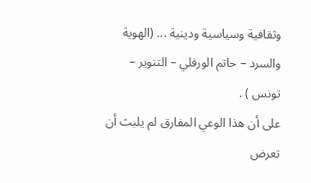وثقافية وسياسية ودينية ... (الهوية والسرد – حاتم الورفلي – التنوير – تونس ) .
على أن هذا الوعي المفارق لم يلبث أن تعرض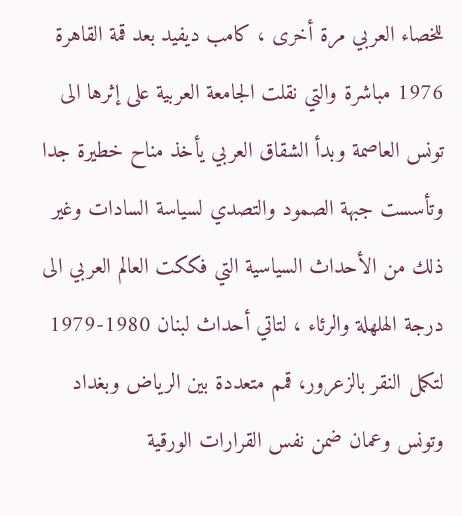للخصاء العربي مرة أخرى ، كامب ديفيد بعد قمة القاهرة 1976 مباشرة والتي نقلت الجامعة العربية على إثرها الى تونس العاصمة وبدأ الشقاق العربي يأخذ مناح خطيرة جدا وتأسست جبهة الصمود والتصدي لسياسة السادات وغير ذلك من الأحداث السياسية التي فككت العالم العربي الى درجة الهلهلة والرئاء ، لتاتي أحداث لبنان 1980-1979 لتكمل النقر بالزعرور، قمم متعددة بين الرياض وبغداد وتونس وعمان ضمن نفس القرارات الورقية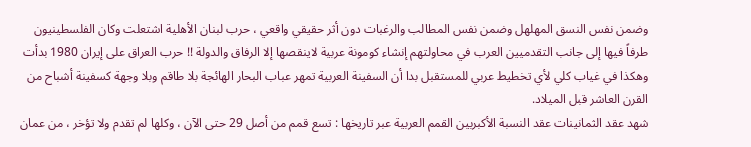وضمن نفس النسق المهلهل وضمن نفس المطالب والرغبات دون أثر حقيقي واقعي ، حرب لبنان الأهلية اشتعلت وكان الفلسطينيون طرفاً فيها إلى جانب التقدميين العرب في محاولتهم إنشاء كومونة عربية لاينقصها إلا الرفاق والدولة !! حرب العراق على إيران 1980 بدأت وهكذا في غياب كلي لأي تخطيط عربي للمستقبل بدا أن السفينة العربية تمهر عباب البحار الهائجة بلا طاقم وبلا وجهة كسفينة أشباح من القرن العاشر قبل الميلاد.
شهد عقد الثمانينات عقد النسبة الأكبربين القمم العربية عبر تاريخها : تسع قمم من أصل 29 حتى الآن ، وكلها لم تقدم ولا تؤخر ، من عمان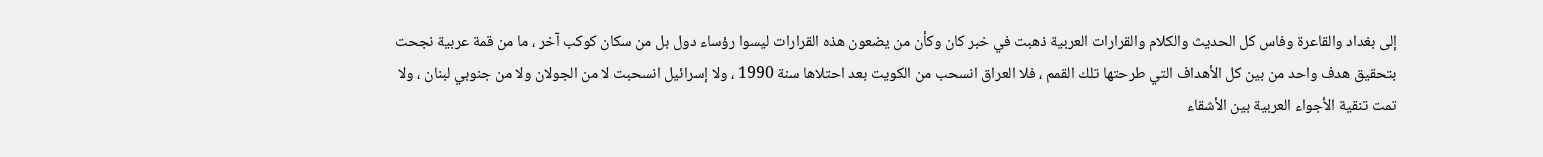إلى بغداد والقاعرة وفاس كل الحديث والكلام والقرارات العربية ذهبت في خبر كان وكأن من يضعون هذه القرارات ليسوا رؤساء دول بل من سكان كوكب آخر ، ما من قمة عربية نجحت بتحقيق هدف واحد من بين كل الأهداف التي طرحتها تلك القمم ، فلا العراق انسحب من الكويت بعد احتلاها سنة 1990 ، ولا إسرائيل انسحبت لا من الجولان ولا من جنوبي لبنان ، ولا تمت تنقية الأجواء العربية بين الأشقاء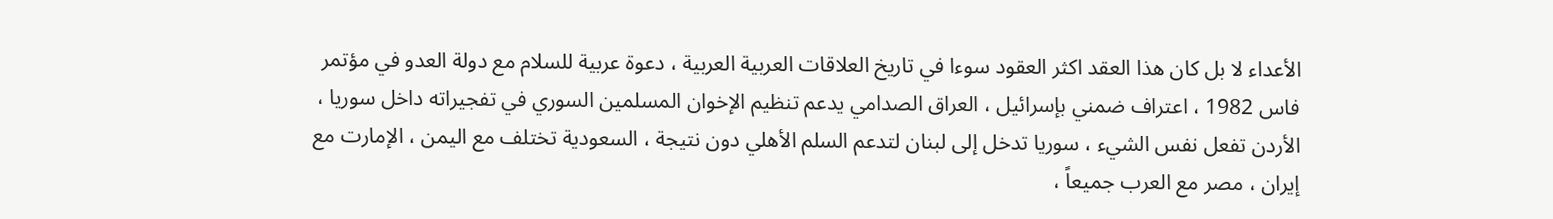الأعداء لا بل كان هذا العقد اكثر العقود سوءا في تاريخ العلاقات العربية العربية ، دعوة عربية للسلام مع دولة العدو في مؤتمر فاس 1982 ، اعتراف ضمني بإسرائيل ، العراق الصدامي يدعم تنظيم الإخوان المسلمين السوري في تفجيراته داخل سوريا ، الأردن تفعل نفس الشيء ، سوريا تدخل إلى لبنان لتدعم السلم الأهلي دون نتيجة ، السعودية تختلف مع اليمن ، الإمارت مع إيران ، مصر مع العرب جميعاً ،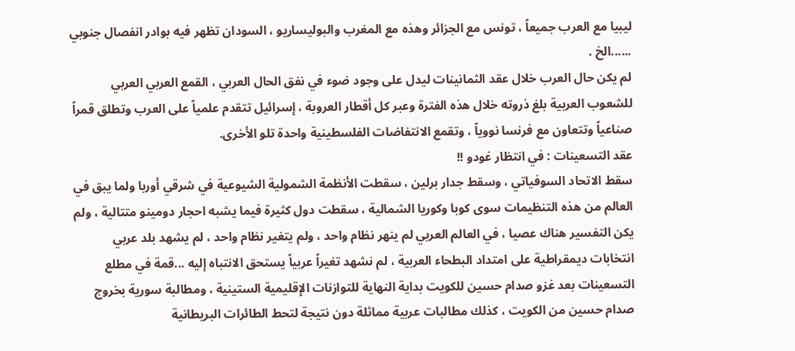ليبيا مع العرب جميعاً ، تونس مع الجزائر وهذه مع المغرب والبوليساريو ، السودان تظهر فيه بوادر انفصال جنوبي ......الخ .
لم يكن حال العرب خلال عقد الثمانينات ليدل على وجود ضوء في نفق الحال العربي ، القمع العربي العربي للشعوب العربية بلغ ذروته خلال هذه الفترة وعبر كل أقطار العروبة ، إسرائيل تتقدم علمياً على العرب وتطلق قمراً صناعياً وتتعاون مع فرنسا نووياً ، وتقمع الانتفاضات الفلسطينية واحدة تلو الأخرى.
عقد التسعينات : في انتظار غودو !!
سقط الاتحاد السوفياتي ، وسقط جدار برلين ، سقطت الأنظمة الشمولية الشيوعية في شرقي أوربا ولما يبق في العالم من هذه التنظيمات سوى كوبا وكوريا الشمالية ، سقطت دول كثيرة فيما يشبه احجار دومينو متتالية ، ولم يكن التفسير هناك عصيا ، في العالم العربي لم ينهر نظام واحد ، ولم يتغير نظام واحد ، لم يشهد بلد عربي انتخابات ديمقراطية على امتداد البطحاء العربية ، لم نشهد تغيراً عربياً يستحق الانتباه إليه ...قمة في مطلع التسعينات بعد غزو صدام حسين للكويت بداية النهاية للتوازنات الإقليمية الستينية ، ومطالبة سورية بخروج صدام حسين من الكويت ، كذلك مطالبات عربية مماثلة دون نتيجة لتحط الطائرات البريطانية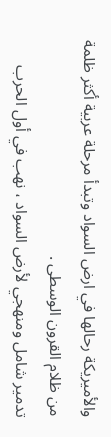والأميريكة رحالها في ارض السواد وتبدأ مرحلة عربية أكثر ظلمة من ظلام القرون الوسطى .
تدمير شامل ومنهجي لأرض السواد ، نهب في أول الحرب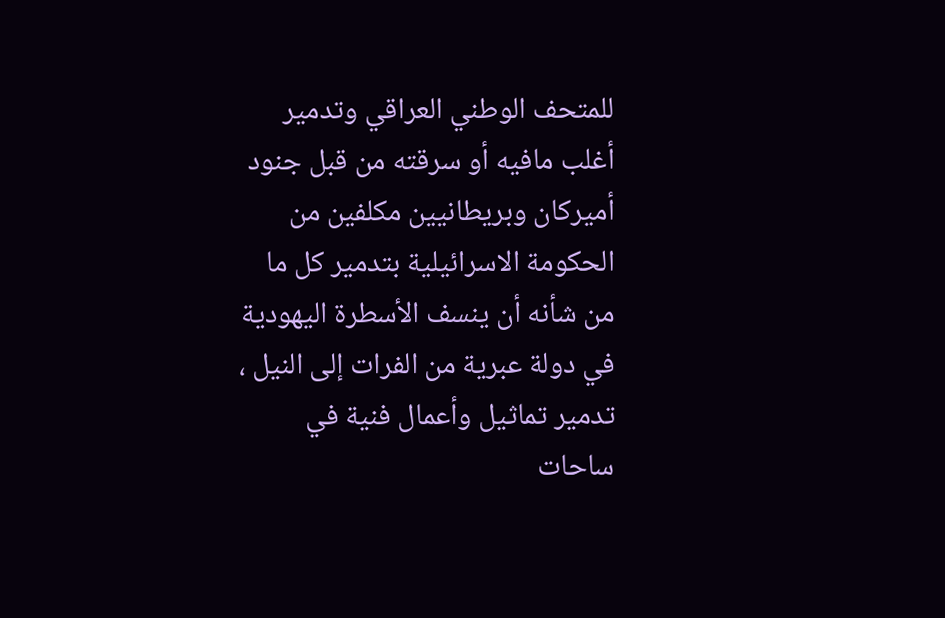للمتحف الوطني العراقي وتدمير أغلب مافيه أو سرقته من قبل جنود أميركان وبريطانيين مكلفين من الحكومة الاسرائيلية بتدمير كل ما من شأنه أن ينسف الأسطرة اليهودية في دولة عبرية من الفرات إلى النيل ، تدمير تماثيل وأعمال فنية في ساحات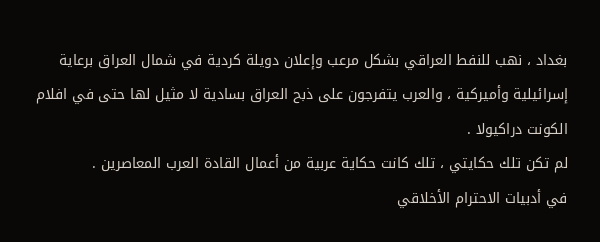بغداد ، نهب للنفط العراقي بشكل مرعب وإعلان دويلة كردية في شمال العراق برعاية إسرائيلية وأميركية ، والعرب يتفرجون على ذبح العراق بسادية لا مثيل لها حتى في افلام الكونت دراكيولا .
لم تكن تلك حكايتي ، تلك كانت حكاية عربية من أعمال القادة العرب المعاصرين .
في أدبيات الاحترام الأخلاقي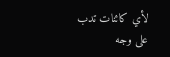لأي كائنات تدب على وجه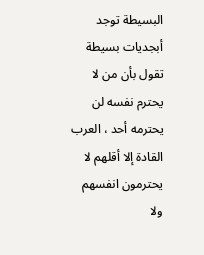البسيطة توجد أبجديات بسيطة تقول بأن من لا يحترم نفسه لن يحترمه أحد ، العرب القادة إلا أقلهم لا يحترمون انفسهم ولا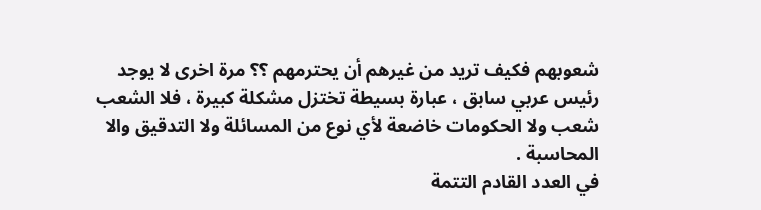شعوبهم فكيف تريد من غيرهم أن يحترمهم ؟؟ مرة اخرى لا يوجد رئيس عربي سابق ، عبارة بسيطة تختزل مشكلة كبيرة ، فلا الشعب شعب ولا الحكومات خاضعة لأي نوع من المسائلة ولا التدقيق والا المحاسبة .
في العدد القادم التتمة